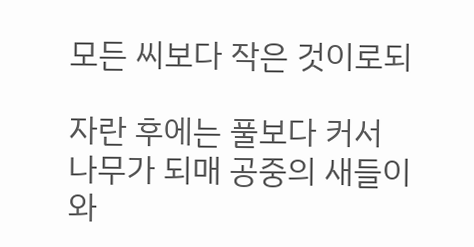모든 씨보다 작은 것이로되

자란 후에는 풀보다 커서 나무가 되매 공중의 새들이 와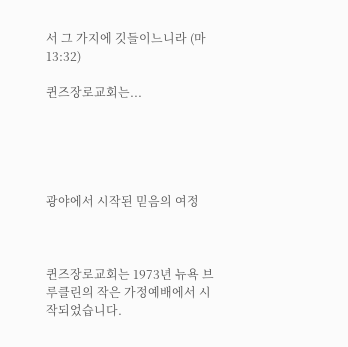서 그 가지에 깃들이느니라 (마 13:32)

퀸즈장로교회는...





광야에서 시작된 믿음의 여정



퀸즈장로교회는 1973년 뉴욕 브루클린의 작은 가정예배에서 시작되었습니다.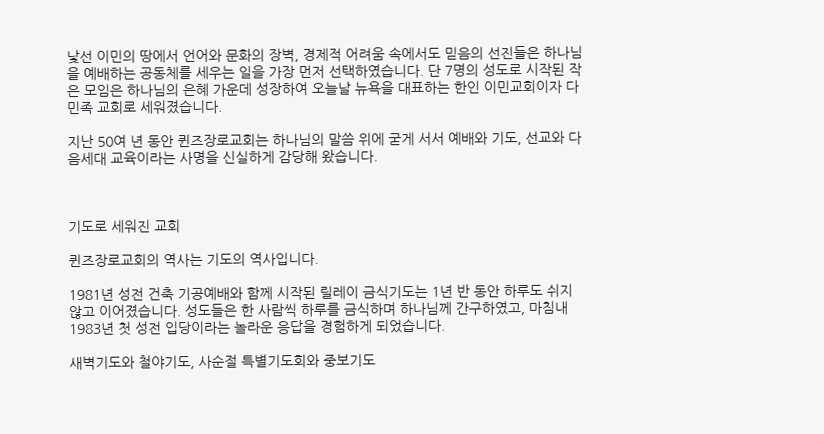낯선 이민의 땅에서 언어와 문화의 장벽, 경제적 어려움 속에서도 믿음의 선진들은 하나님을 예배하는 공동체를 세우는 일을 가장 먼저 선택하였습니다. 단 7명의 성도로 시작된 작은 모임은 하나님의 은혜 가운데 성장하여 오늘날 뉴욕을 대표하는 한인 이민교회이자 다민족 교회로 세워졌습니다.

지난 50여 년 동안 퀸즈장로교회는 하나님의 말씀 위에 굳게 서서 예배와 기도, 선교와 다음세대 교육이라는 사명을 신실하게 감당해 왔습니다.



기도로 세워진 교회

퀸즈장로교회의 역사는 기도의 역사입니다.

1981년 성전 건축 기공예배와 함께 시작된 릴레이 금식기도는 1년 반 동안 하루도 쉬지 않고 이어졌습니다. 성도들은 한 사람씩 하루를 금식하며 하나님께 간구하였고, 마침내 1983년 첫 성전 입당이라는 놀라운 응답을 경험하게 되었습니다.

새벽기도와 철야기도, 사순절 특별기도회와 중보기도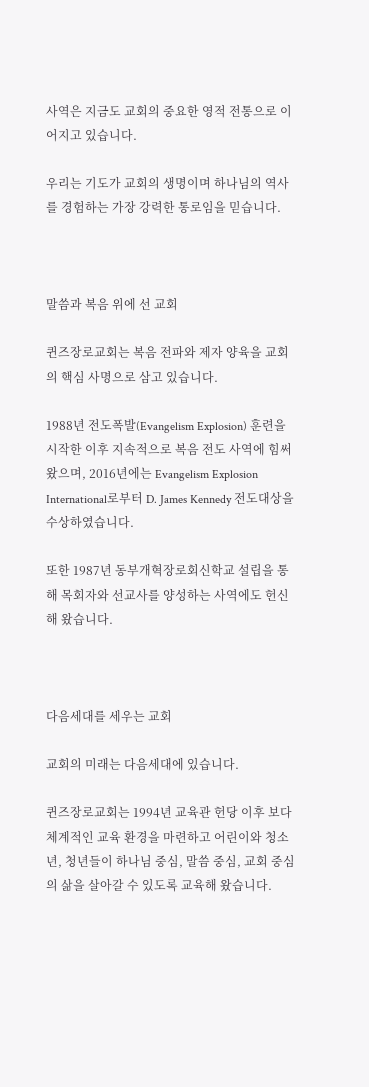사역은 지금도 교회의 중요한 영적 전통으로 이어지고 있습니다.

우리는 기도가 교회의 생명이며 하나님의 역사를 경험하는 가장 강력한 통로임을 믿습니다.



말씀과 복음 위에 선 교회

퀸즈장로교회는 복음 전파와 제자 양육을 교회의 핵심 사명으로 삼고 있습니다.

1988년 전도폭발(Evangelism Explosion) 훈련을 시작한 이후 지속적으로 복음 전도 사역에 힘써 왔으며, 2016년에는 Evangelism Explosion International로부터 D. James Kennedy 전도대상을 수상하였습니다.

또한 1987년 동부개혁장로회신학교 설립을 통해 목회자와 선교사를 양성하는 사역에도 헌신해 왔습니다.



다음세대를 세우는 교회

교회의 미래는 다음세대에 있습니다.

퀸즈장로교회는 1994년 교육관 헌당 이후 보다 체계적인 교육 환경을 마련하고 어린이와 청소년, 청년들이 하나님 중심, 말씀 중심, 교회 중심의 삶을 살아갈 수 있도록 교육해 왔습니다.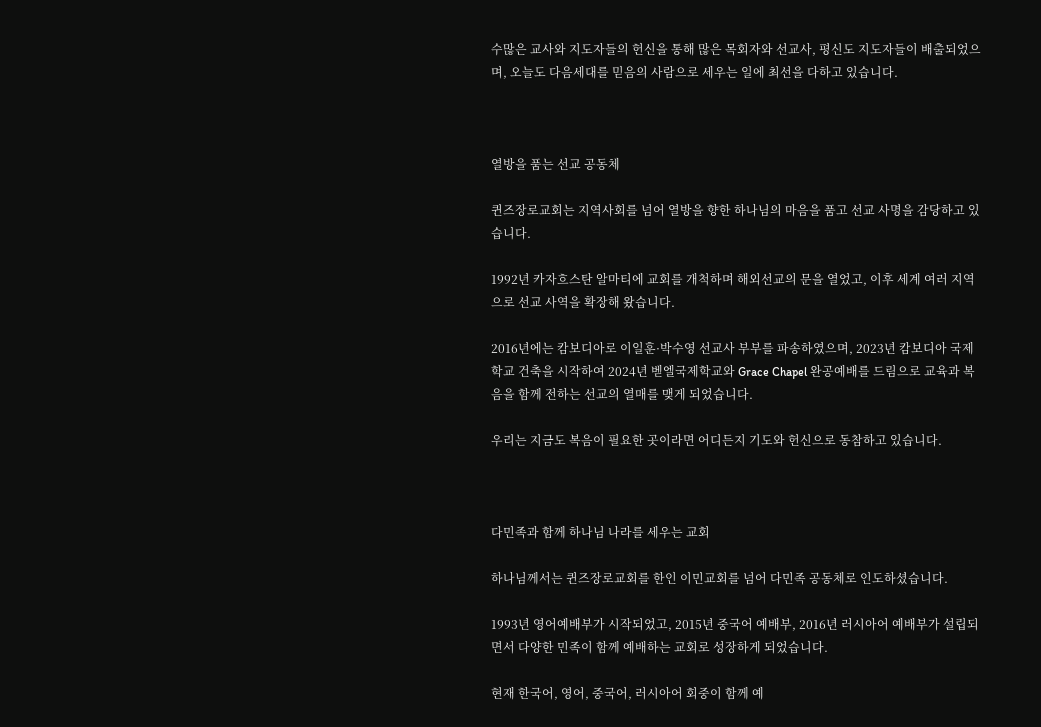수많은 교사와 지도자들의 헌신을 통해 많은 목회자와 선교사, 평신도 지도자들이 배출되었으며, 오늘도 다음세대를 믿음의 사람으로 세우는 일에 최선을 다하고 있습니다.



열방을 품는 선교 공동체

퀸즈장로교회는 지역사회를 넘어 열방을 향한 하나님의 마음을 품고 선교 사명을 감당하고 있습니다.

1992년 카자흐스탄 알마티에 교회를 개척하며 해외선교의 문을 열었고, 이후 세계 여러 지역으로 선교 사역을 확장해 왔습니다.

2016년에는 캄보디아로 이일훈·박수영 선교사 부부를 파송하였으며, 2023년 캄보디아 국제학교 건축을 시작하여 2024년 벧엘국제학교와 Grace Chapel 완공예배를 드림으로 교육과 복음을 함께 전하는 선교의 열매를 맺게 되었습니다.

우리는 지금도 복음이 필요한 곳이라면 어디든지 기도와 헌신으로 동참하고 있습니다.



다민족과 함께 하나님 나라를 세우는 교회

하나님께서는 퀸즈장로교회를 한인 이민교회를 넘어 다민족 공동체로 인도하셨습니다.

1993년 영어예배부가 시작되었고, 2015년 중국어 예배부, 2016년 러시아어 예배부가 설립되면서 다양한 민족이 함께 예배하는 교회로 성장하게 되었습니다.

현재 한국어, 영어, 중국어, 러시아어 회중이 함께 예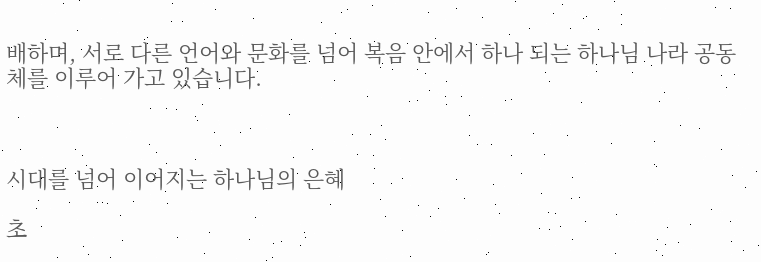배하며, 서로 다른 언어와 문화를 넘어 복음 안에서 하나 되는 하나님 나라 공동체를 이루어 가고 있습니다.



시대를 넘어 이어지는 하나님의 은혜

초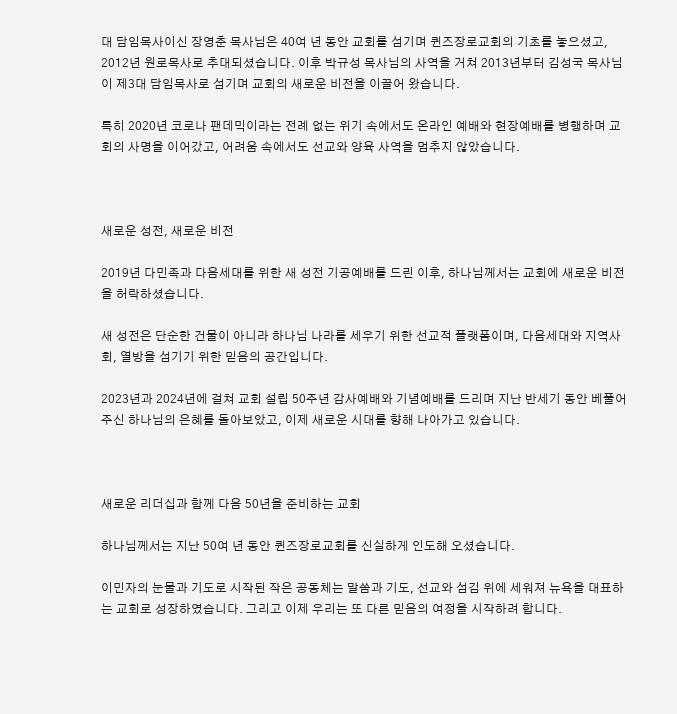대 담임목사이신 장영춘 목사님은 40여 년 동안 교회를 섬기며 퀸즈장로교회의 기초를 놓으셨고, 2012년 원로목사로 추대되셨습니다. 이후 박규성 목사님의 사역을 거쳐 2013년부터 김성국 목사님이 제3대 담임목사로 섬기며 교회의 새로운 비전을 이끌어 왔습니다.

특히 2020년 코로나 팬데믹이라는 전례 없는 위기 속에서도 온라인 예배와 현장예배를 병행하며 교회의 사명을 이어갔고, 어려움 속에서도 선교와 양육 사역을 멈추지 않았습니다.



새로운 성전, 새로운 비전

2019년 다민족과 다음세대를 위한 새 성전 기공예배를 드린 이후, 하나님께서는 교회에 새로운 비전을 허락하셨습니다.

새 성전은 단순한 건물이 아니라 하나님 나라를 세우기 위한 선교적 플랫폼이며, 다음세대와 지역사회, 열방을 섬기기 위한 믿음의 공간입니다.

2023년과 2024년에 걸쳐 교회 설립 50주년 감사예배와 기념예배를 드리며 지난 반세기 동안 베풀어 주신 하나님의 은혜를 돌아보았고, 이제 새로운 시대를 향해 나아가고 있습니다.



새로운 리더십과 함께 다음 50년을 준비하는 교회

하나님께서는 지난 50여 년 동안 퀸즈장로교회를 신실하게 인도해 오셨습니다.

이민자의 눈물과 기도로 시작된 작은 공동체는 말씀과 기도, 선교와 섬김 위에 세워져 뉴욕을 대표하는 교회로 성장하였습니다. 그리고 이제 우리는 또 다른 믿음의 여정을 시작하려 합니다.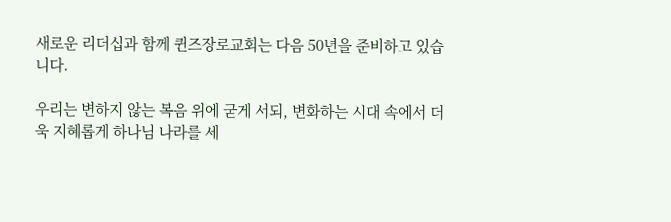새로운 리더십과 함께 퀸즈장로교회는 다음 50년을 준비하고 있습니다.

우리는 변하지 않는 복음 위에 굳게 서되, 변화하는 시대 속에서 더욱 지혜롭게 하나님 나라를 세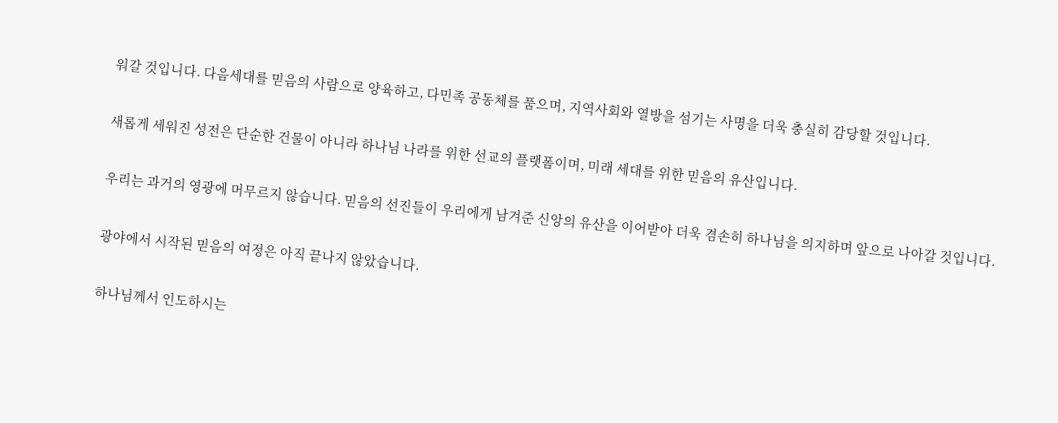워갈 것입니다. 다음세대를 믿음의 사람으로 양육하고, 다민족 공동체를 품으며, 지역사회와 열방을 섬기는 사명을 더욱 충실히 감당할 것입니다.

새롭게 세워진 성전은 단순한 건물이 아니라 하나님 나라를 위한 선교의 플랫폼이며, 미래 세대를 위한 믿음의 유산입니다.

우리는 과거의 영광에 머무르지 않습니다. 믿음의 선진들이 우리에게 남겨준 신앙의 유산을 이어받아 더욱 겸손히 하나님을 의지하며 앞으로 나아갈 것입니다.

광야에서 시작된 믿음의 여정은 아직 끝나지 않았습니다.

하나님께서 인도하시는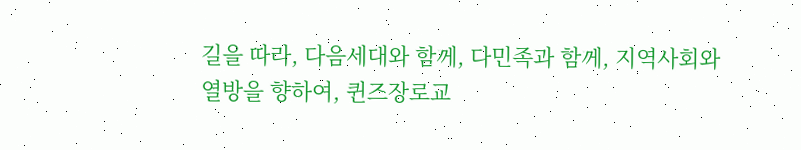길을 따라, 다음세대와 함께, 다민족과 함께, 지역사회와 열방을 향하여, 퀸즈장로교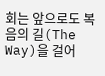회는 앞으로도 복음의 길(The Way)을 걸어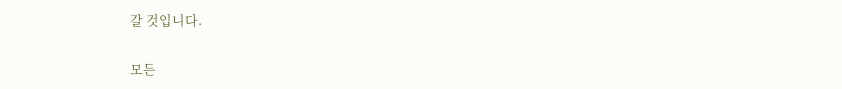갈 것입니다.

모든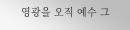영광을 오직 예수 그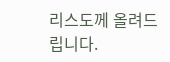리스도께 올려드립니다.